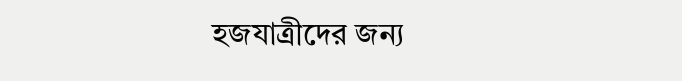হজযাত্রীদের জন্য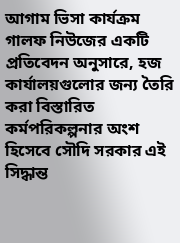আগাম ভিসা কার্যক্রম
গালফ নিউজের একটি প্রতিবেদন অনুসারে, হজ কার্যালয়গুলোর জন্য তৈরি করা বিস্তারিত কর্মপরিকল্পনার অংশ হিসেবে সৌদি সরকার এই সিদ্ধান্ত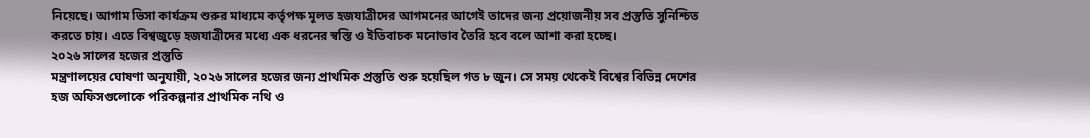নিয়েছে। আগাম ভিসা কার্যক্রম শুরুর মাধ্যমে কর্তৃপক্ষ মূলত হজযাত্রীদের আগমনের আগেই তাদের জন্য প্রয়োজনীয় সব প্রস্তুতি সুনিশ্চিত করতে চায়। এতে বিশ্বজুড়ে হজযাত্রীদের মধ্যে এক ধরনের স্বস্তি ও ইতিবাচক মনোভাব তৈরি হবে বলে আশা করা হচ্ছে।
২০২৬ সালের হজের প্রস্তুতি
মন্ত্রণালয়ের ঘোষণা অনুযায়ী, ২০২৬ সালের হজের জন্য প্রাথমিক প্রস্তুতি শুরু হয়েছিল গত ৮ জুন। সে সময় থেকেই বিশ্বের বিভিন্ন দেশের হজ অফিসগুলোকে পরিকল্পনার প্রাথমিক নথি ও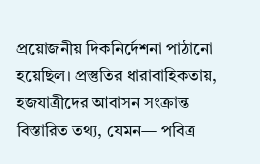প্রয়োজনীয় দিকনির্দেশনা পাঠানো হয়েছিল। প্রস্তুতির ধারাবাহিকতায়, হজযাত্রীদের আবাসন সংক্রান্ত বিস্তারিত তথ্য, যেমন— পবিত্র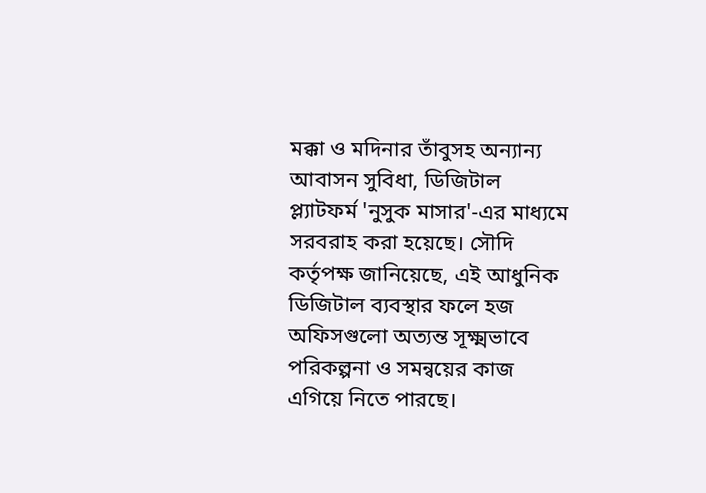মক্কা ও মদিনার তাঁবুসহ অন্যান্য আবাসন সুবিধা, ডিজিটাল প্ল্যাটফর্ম 'নুসুক মাসার'-এর মাধ্যমে সরবরাহ করা হয়েছে। সৌদি কর্তৃপক্ষ জানিয়েছে, এই আধুনিক ডিজিটাল ব্যবস্থার ফলে হজ অফিসগুলো অত্যন্ত সূক্ষ্মভাবে পরিকল্পনা ও সমন্বয়ের কাজ এগিয়ে নিতে পারছে।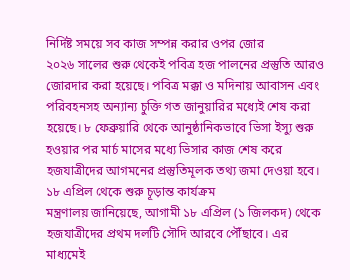নির্দিষ্ট সময়ে সব কাজ সম্পন্ন করার ওপর জোর
২০২৬ সালের শুরু থেকেই পবিত্র হজ পালনের প্রস্তুতি আরও জোরদার করা হয়েছে। পবিত্র মক্কা ও মদিনায় আবাসন এবং পরিবহনসহ অন্যান্য চুক্তি গত জানুয়ারির মধ্যেই শেষ করা হয়েছে। ৮ ফেব্রুয়ারি থেকে আনুষ্ঠানিকভাবে ভিসা ইস্যু শুরু হওয়ার পর মার্চ মাসের মধ্যে ভিসার কাজ শেষ করে হজযাত্রীদের আগমনের প্রস্তুতিমূলক তথ্য জমা দেওয়া হবে।
১৮ এপ্রিল থেকে শুরু চূড়ান্ত কার্যক্রম
মন্ত্রণালয় জানিয়েছে, আগামী ১৮ এপ্রিল (১ জিলকদ) থেকে হজযাত্রীদের প্রথম দলটি সৌদি আরবে পৌঁছাবে। এর মাধ্যমেই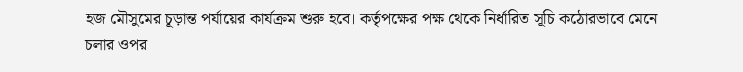হজ মৌসুমের চূড়ান্ত পর্যায়ের কার্যক্রম শুরু হবে। কর্তৃপক্ষের পক্ষ থেকে নির্ধারিত সূচি কঠোরভাবে মেনে চলার ওপর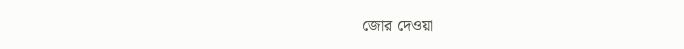জোর দেওয়া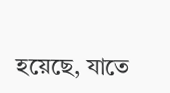হয়েছে, যাতে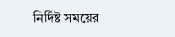নির্দিষ্ট সময়ের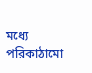মধ্যে পরিকাঠামো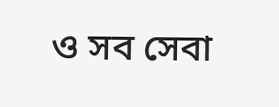ও সব সেবা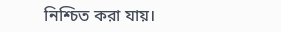নিশ্চিত করা যায়।